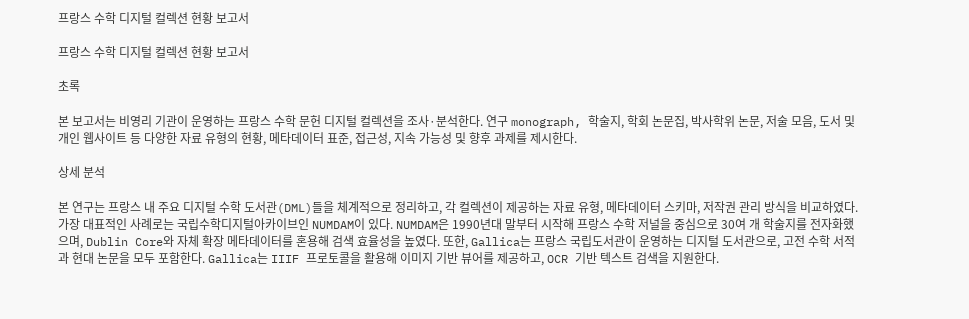프랑스 수학 디지털 컬렉션 현황 보고서

프랑스 수학 디지털 컬렉션 현황 보고서

초록

본 보고서는 비영리 기관이 운영하는 프랑스 수학 문헌 디지털 컬렉션을 조사·분석한다. 연구 monograph, 학술지, 학회 논문집, 박사학위 논문, 저술 모음, 도서 및 개인 웹사이트 등 다양한 자료 유형의 현황, 메타데이터 표준, 접근성, 지속 가능성 및 향후 과제를 제시한다.

상세 분석

본 연구는 프랑스 내 주요 디지털 수학 도서관(DML)들을 체계적으로 정리하고, 각 컬렉션이 제공하는 자료 유형, 메타데이터 스키마, 저작권 관리 방식을 비교하였다. 가장 대표적인 사례로는 국립수학디지털아카이브인 NUMDAM이 있다. NUMDAM은 1990년대 말부터 시작해 프랑스 수학 저널을 중심으로 30여 개 학술지를 전자화했으며, Dublin Core와 자체 확장 메타데이터를 혼용해 검색 효율성을 높였다. 또한, Gallica는 프랑스 국립도서관이 운영하는 디지털 도서관으로, 고전 수학 서적과 현대 논문을 모두 포함한다. Gallica는 IIIF 프로토콜을 활용해 이미지 기반 뷰어를 제공하고, OCR 기반 텍스트 검색을 지원한다.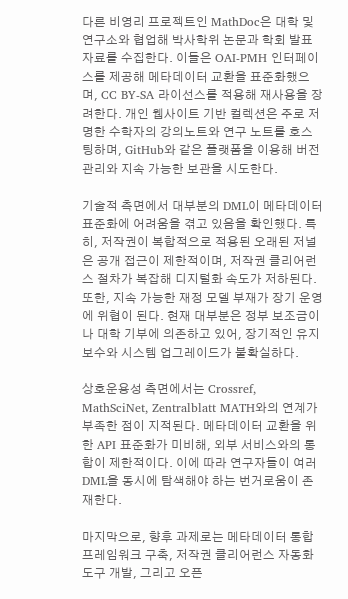다른 비영리 프로젝트인 MathDoc은 대학 및 연구소와 협업해 박사학위 논문과 학회 발표 자료를 수집한다. 이들은 OAI-PMH 인터페이스를 제공해 메타데이터 교환을 표준화했으며, CC BY‑SA 라이선스를 적용해 재사용을 장려한다. 개인 웹사이트 기반 컬렉션은 주로 저명한 수학자의 강의노트와 연구 노트를 호스팅하며, GitHub와 같은 플랫폼을 이용해 버전 관리와 지속 가능한 보관을 시도한다.

기술적 측면에서 대부분의 DML이 메타데이터 표준화에 어려움을 겪고 있음을 확인했다. 특히, 저작권이 복합적으로 적용된 오래된 저널은 공개 접근이 제한적이며, 저작권 클리어런스 절차가 복잡해 디지털화 속도가 저하된다. 또한, 지속 가능한 재정 모델 부재가 장기 운영에 위협이 된다. 현재 대부분은 정부 보조금이나 대학 기부에 의존하고 있어, 장기적인 유지보수와 시스템 업그레이드가 불확실하다.

상호운용성 측면에서는 Crossref, MathSciNet, Zentralblatt MATH와의 연계가 부족한 점이 지적된다. 메타데이터 교환을 위한 API 표준화가 미비해, 외부 서비스와의 통합이 제한적이다. 이에 따라 연구자들이 여러 DML을 동시에 탐색해야 하는 번거로움이 존재한다.

마지막으로, 향후 과제로는 메타데이터 통합 프레임워크 구축, 저작권 클리어런스 자동화 도구 개발, 그리고 오픈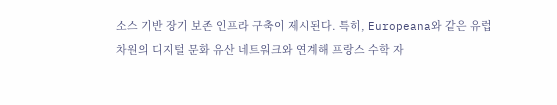소스 기반 장기 보존 인프라 구축이 제시된다. 특히, Europeana와 같은 유럽 차원의 디지털 문화 유산 네트워크와 연계해 프랑스 수학 자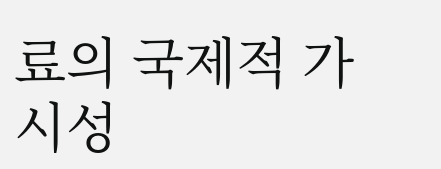료의 국제적 가시성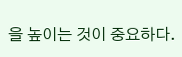을 높이는 것이 중요하다.